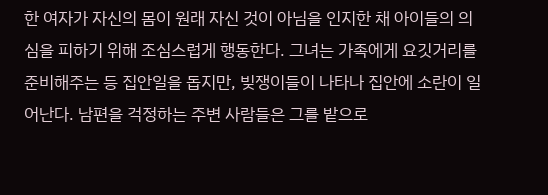한 여자가 자신의 몸이 원래 자신 것이 아님을 인지한 채 아이들의 의심을 피하기 위해 조심스럽게 행동한다. 그녀는 가족에게 요깃거리를 준비해주는 등 집안일을 돕지만, 빚쟁이들이 나타나 집안에 소란이 일어난다. 남편을 걱정하는 주변 사람들은 그를 밭으로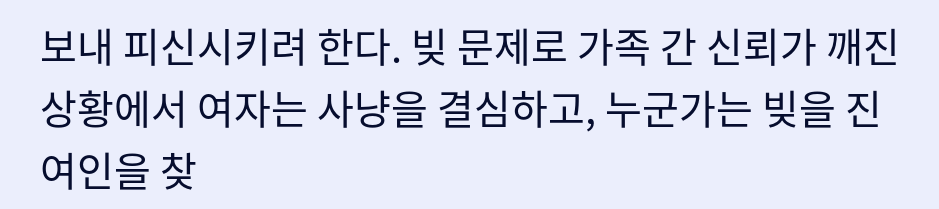보내 피신시키려 한다. 빚 문제로 가족 간 신뢰가 깨진 상황에서 여자는 사냥을 결심하고, 누군가는 빚을 진 여인을 찾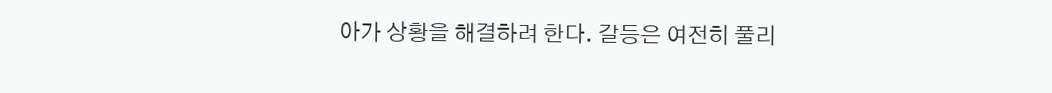아가 상황을 해결하려 한다. 갈등은 여전히 풀리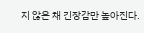지 않은 채 긴장감만 높아진다.